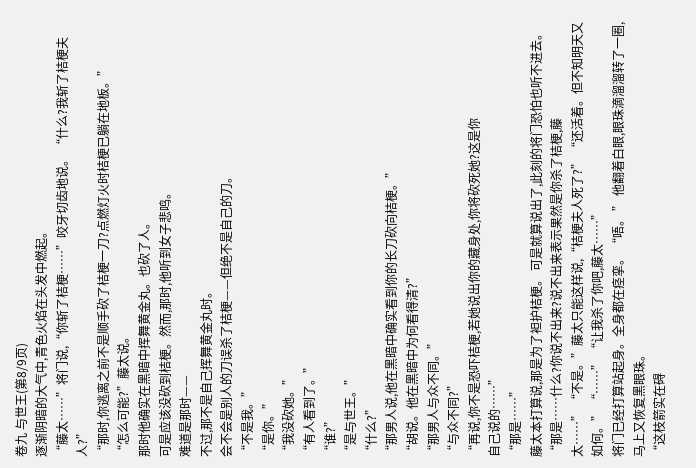卷九 与世王(第8/9页)
逐渐阴暗的大气中,青色火焰在头发中燃起。
“藤太……”将门说,“你斩了桔梗……”咬牙切齿地说。 “什么?我斩了桔梗夫人?”
“那时,你逃离之前不是顺手砍了桔梗一刀?点燃灯火时桔梗已躺在地板。”
“怎么可能?”藤太说。
那时他确实在黑暗中挥舞黄金丸。也砍了人。
可是应该没砍到桔梗。然而,那时,他听到女子悲鸣。
难道是那时——
不过,那不是自己挥舞黄金丸时。
会不会是别人的刀误杀了桔梗——但绝不是自己的刀。
“不是我。”
“是你。”
“我没砍她。”
“有人看到了。”
“谁?”
“是与世王。”
“什么?”
“那男人说,他在黑暗中确实看到你的长刀砍向桔梗。”
“胡说。他在黑暗中为何看得清?”
“那男人与众不同。”
“与众不同?”
“再说,你不是恐吓桔梗,若她说出你的藏身处,你将砍死她?这是你
自己说的……”
“那是……”
藤太本打算说,那是为了袒护桔梗。 可是就算说出了,此刻的将门恐怕也听不进去。 “那是……什么?你说不出来?说不出来表示果然是你杀了桔梗,藤
太……” “不是。”藤太只能这样说,“桔梗夫人死了?” “还活着。但不知明天又如何。” “……” “让我杀了你吧,藤太……”
将门已经打算站起身。全身都在痉挛。 “唔。 ” 他翻着白眼,眼珠滴溜溜转了一圈,马上又恢复黑眼珠。
“这枝箭实在碍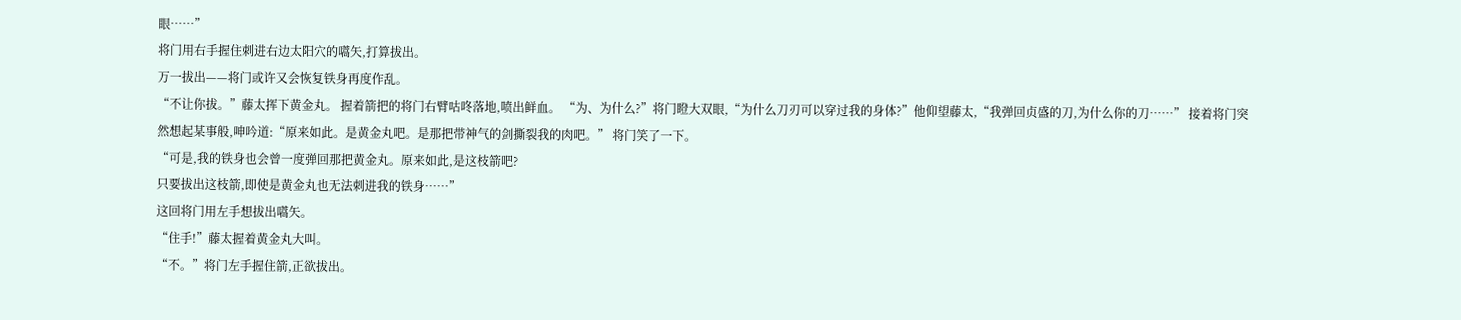眼……”
将门用右手握住刺进右边太阳穴的嚆矢,打算拔出。
万一拔出——将门或许又会恢复铁身再度作乱。
“不让你拔。”藤太挥下黄金丸。 握着箭把的将门右臂咕咚落地,喷出鲜血。 “为、为什么?”将门瞪大双眼,“为什么刀刃可以穿过我的身体?”他仰望藤太,“我弹回贞盛的刀,为什么你的刀……” 接着将门突然想起某事般,呻吟道:“原来如此。是黄金丸吧。是那把带神气的剑撕裂我的肉吧。” 将门笑了一下。
“可是,我的铁身也会曾一度弹回那把黄金丸。原来如此,是这枝箭吧?
只要拔出这枝箭,即使是黄金丸也无法刺进我的铁身……”
这回将门用左手想拔出嚆矢。
“住手!”藤太握着黄金丸大叫。
“不。”将门左手握住箭,正欲拔出。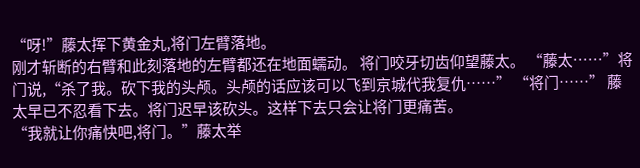“呀!”藤太挥下黄金丸,将门左臂落地。
刚才斩断的右臂和此刻落地的左臂都还在地面蠕动。 将门咬牙切齿仰望藤太。 “藤太……”将门说,“杀了我。砍下我的头颅。头颅的话应该可以飞到京城代我复仇……” “将门……” 藤太早已不忍看下去。将门迟早该砍头。这样下去只会让将门更痛苦。
“我就让你痛快吧,将门。”藤太举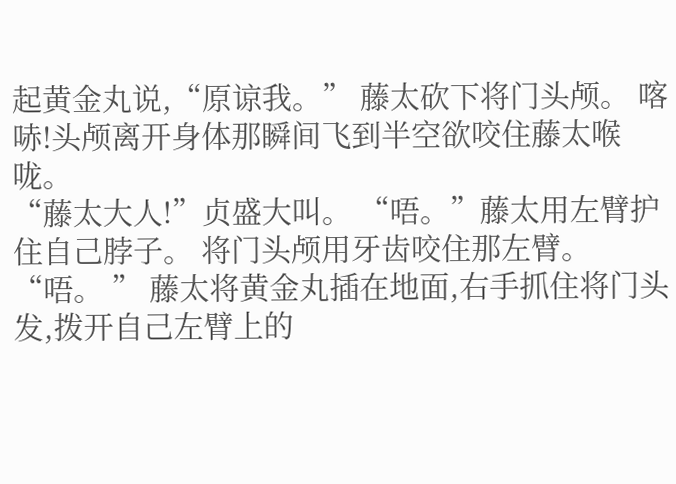起黄金丸说,“原谅我。” 藤太砍下将门头颅。 喀哧!头颅离开身体那瞬间飞到半空欲咬住藤太喉咙。
“藤太大人!”贞盛大叫。 “唔。”藤太用左臂护住自己脖子。 将门头颅用牙齿咬住那左臂。 “唔。 ” 藤太将黄金丸插在地面,右手抓住将门头发,拨开自己左臂上的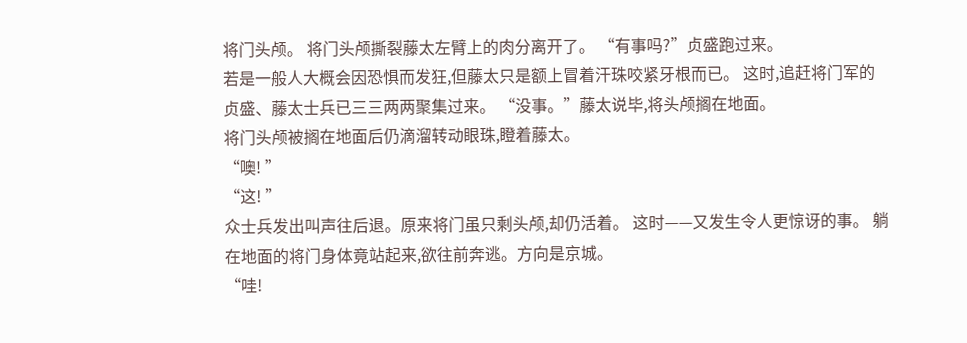将门头颅。 将门头颅撕裂藤太左臂上的肉分离开了。 “有事吗?”贞盛跑过来。
若是一般人大概会因恐惧而发狂,但藤太只是额上冒着汗珠咬紧牙根而已。 这时,追赶将门军的贞盛、藤太士兵已三三两两聚集过来。 “没事。”藤太说毕,将头颅搁在地面。
将门头颅被搁在地面后仍滴溜转动眼珠,瞪着藤太。
“噢! ”
“这! ”
众士兵发出叫声往后退。原来将门虽只剩头颅,却仍活着。 这时——又发生令人更惊讶的事。 躺在地面的将门身体竟站起来,欲往前奔逃。方向是京城。
“哇!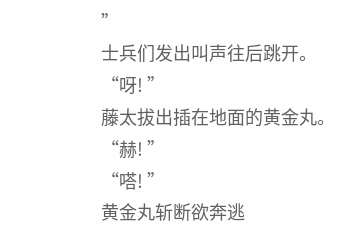”
士兵们发出叫声往后跳开。
“呀! ”
藤太拔出插在地面的黄金丸。
“赫! ”
“嗒! ”
黄金丸斩断欲奔逃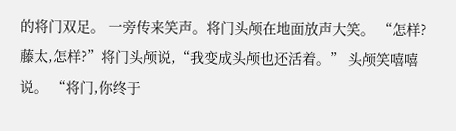的将门双足。 一旁传来笑声。将门头颅在地面放声大笑。 “怎样?藤太,怎样?”将门头颅说,“我变成头颅也还活着。” 头颅笑嘻嘻说。 “将门,你终于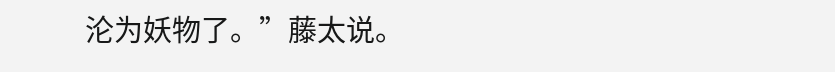沦为妖物了。”藤太说。